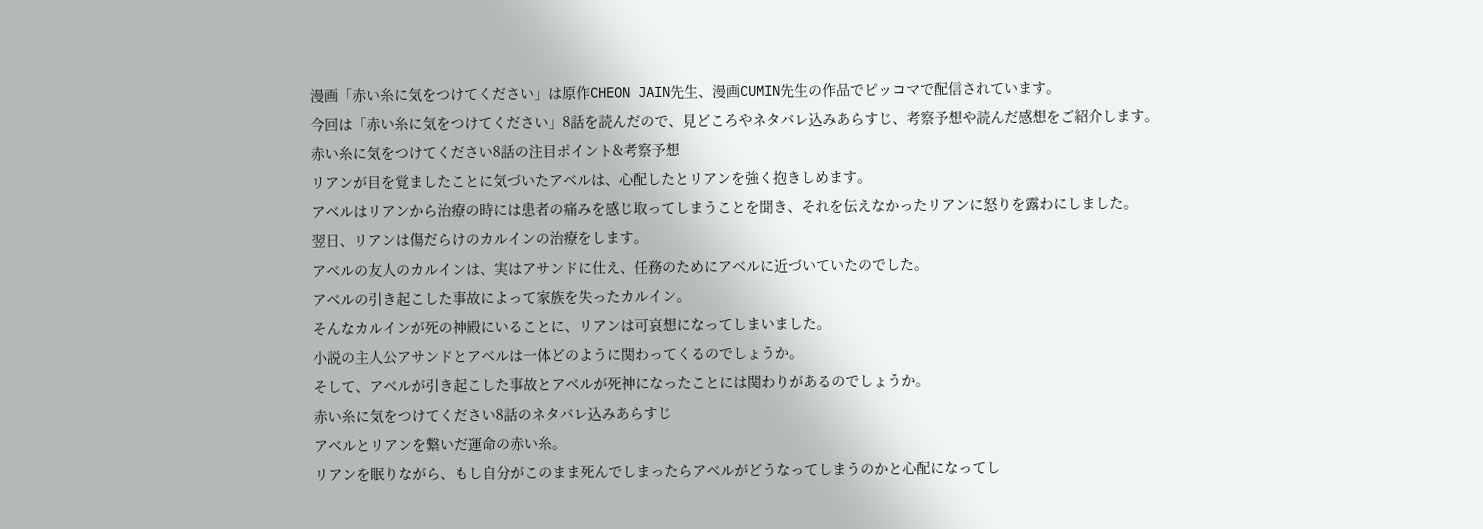漫画「赤い糸に気をつけてください」は原作CHEON JAIN先生、漫画CUMIN先生の作品でピッコマで配信されています。
今回は「赤い糸に気をつけてください」8話を読んだので、見どころやネタバレ込みあらすじ、考察予想や読んだ感想をご紹介します。
赤い糸に気をつけてください8話の注目ポイント&考察予想
リアンが目を覚ましたことに気づいたアベルは、心配したとリアンを強く抱きしめます。
アベルはリアンから治療の時には患者の痛みを感じ取ってしまうことを聞き、それを伝えなかったリアンに怒りを露わにしました。
翌日、リアンは傷だらけのカルインの治療をします。
アベルの友人のカルインは、実はアサンドに仕え、任務のためにアベルに近づいていたのでした。
アベルの引き起こした事故によって家族を失ったカルイン。
そんなカルインが死の神殿にいることに、リアンは可哀想になってしまいました。
小説の主人公アサンドとアベルは一体どのように関わってくるのでしょうか。
そして、アベルが引き起こした事故とアベルが死神になったことには関わりがあるのでしょうか。
赤い糸に気をつけてください8話のネタバレ込みあらすじ
アベルとリアンを繋いだ運命の赤い糸。
リアンを眠りながら、もし自分がこのまま死んでしまったらアベルがどうなってしまうのかと心配になってし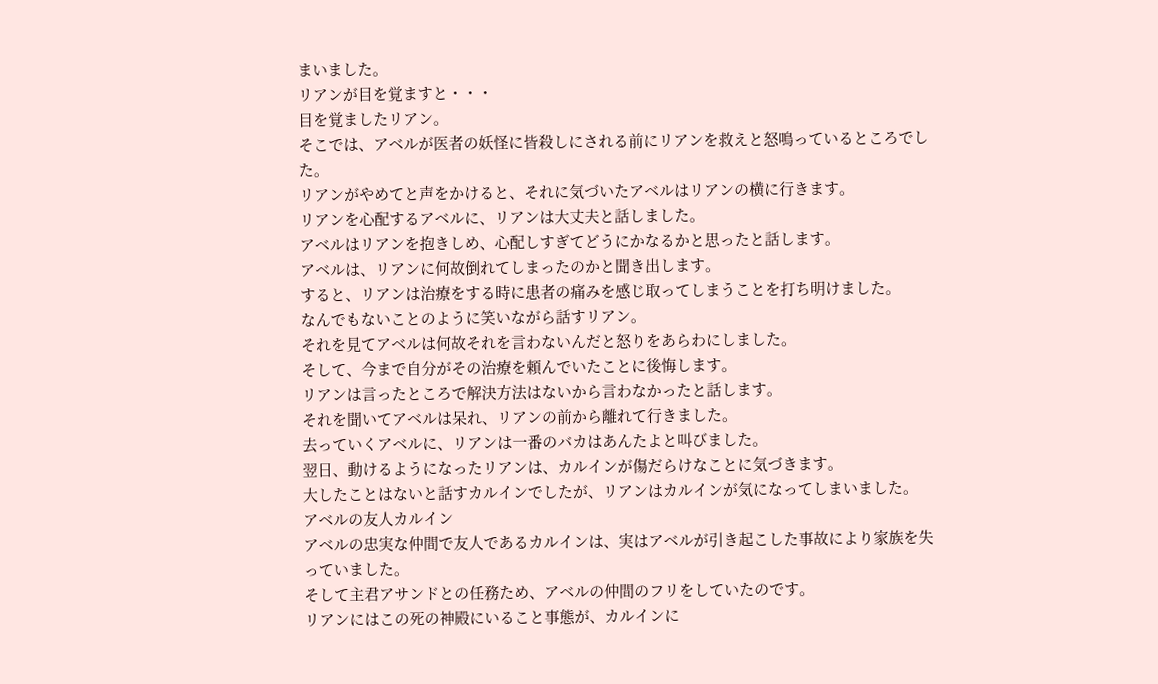まいました。
リアンが目を覚ますと・・・
目を覚ましたリアン。
そこでは、アベルが医者の妖怪に皆殺しにされる前にリアンを救えと怒鳴っているところでした。
リアンがやめてと声をかけると、それに気づいたアベルはリアンの横に行きます。
リアンを心配するアベルに、リアンは大丈夫と話しました。
アベルはリアンを抱きしめ、心配しすぎてどうにかなるかと思ったと話します。
アベルは、リアンに何故倒れてしまったのかと聞き出します。
すると、リアンは治療をする時に患者の痛みを感じ取ってしまうことを打ち明けました。
なんでもないことのように笑いながら話すリアン。
それを見てアベルは何故それを言わないんだと怒りをあらわにしました。
そして、今まで自分がその治療を頼んでいたことに後悔します。
リアンは言ったところで解決方法はないから言わなかったと話します。
それを聞いてアベルは呆れ、リアンの前から離れて行きました。
去っていくアベルに、リアンは一番のバカはあんたよと叫びました。
翌日、動けるようになったリアンは、カルインが傷だらけなことに気づきます。
大したことはないと話すカルインでしたが、リアンはカルインが気になってしまいました。
アベルの友人カルイン
アベルの忠実な仲間で友人であるカルインは、実はアベルが引き起こした事故により家族を失っていました。
そして主君アサンドとの任務ため、アベルの仲間のフリをしていたのです。
リアンにはこの死の神殿にいること事態が、カルインに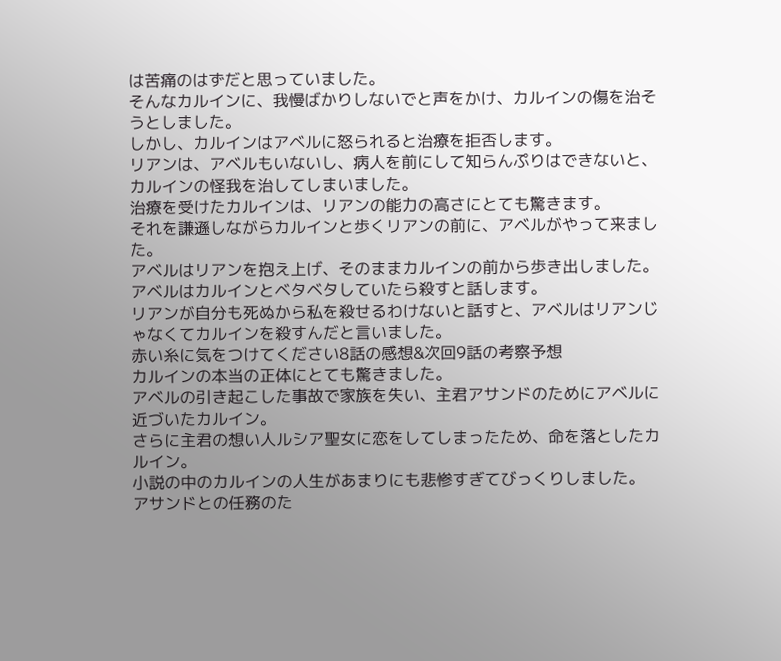は苦痛のはずだと思っていました。
そんなカルインに、我慢ばかりしないでと声をかけ、カルインの傷を治そうとしました。
しかし、カルインはアベルに怒られると治療を拒否します。
リアンは、アベルもいないし、病人を前にして知らんぷりはできないと、カルインの怪我を治してしまいました。
治療を受けたカルインは、リアンの能力の高さにとても驚きます。
それを謙遜しながらカルインと歩くリアンの前に、アベルがやって来ました。
アベルはリアンを抱え上げ、そのままカルインの前から歩き出しました。
アベルはカルインとベタベタしていたら殺すと話します。
リアンが自分も死ぬから私を殺せるわけないと話すと、アベルはリアンじゃなくてカルインを殺すんだと言いました。
赤い糸に気をつけてください8話の感想&次回9話の考察予想
カルインの本当の正体にとても驚きました。
アベルの引き起こした事故で家族を失い、主君アサンドのためにアベルに近づいたカルイン。
さらに主君の想い人ルシア聖女に恋をしてしまったため、命を落としたカルイン。
小説の中のカルインの人生があまりにも悲惨すぎてびっくりしました。
アサンドとの任務のた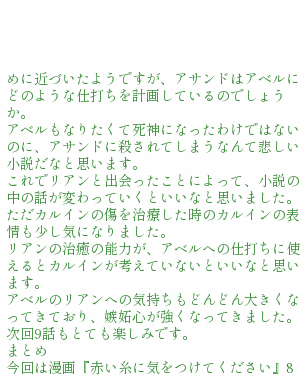めに近づいたようですが、アサンドはアベルにどのような仕打ちを計画しているのでしょうか。
アベルもなりたくて死神になったわけではないのに、アサンドに殺されてしまうなんて悲しい小説だなと思います。
これでリアンと出会ったことによって、小説の中の話が変わっていくといいなと思いました。
ただカルインの傷を治療した時のカルインの表情も少し気になりました。
リアンの治癒の能力が、アベルへの仕打ちに使えるとカルインが考えていないといいなと思います。
アベルのリアンへの気持ちもどんどん大きくなってきており、嫉妬心が強くなってきました。
次回9話もとても楽しみです。
まとめ
今回は漫画『赤い糸に気をつけてください』8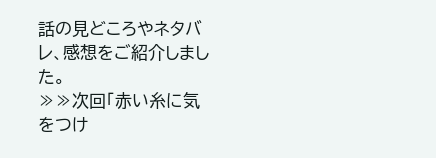話の見どころやネタバレ、感想をご紹介しました。
≫≫次回「赤い糸に気をつけ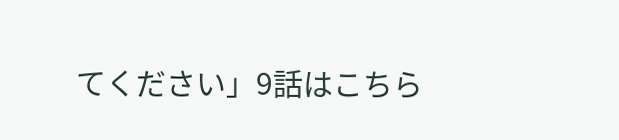てください」9話はこちら